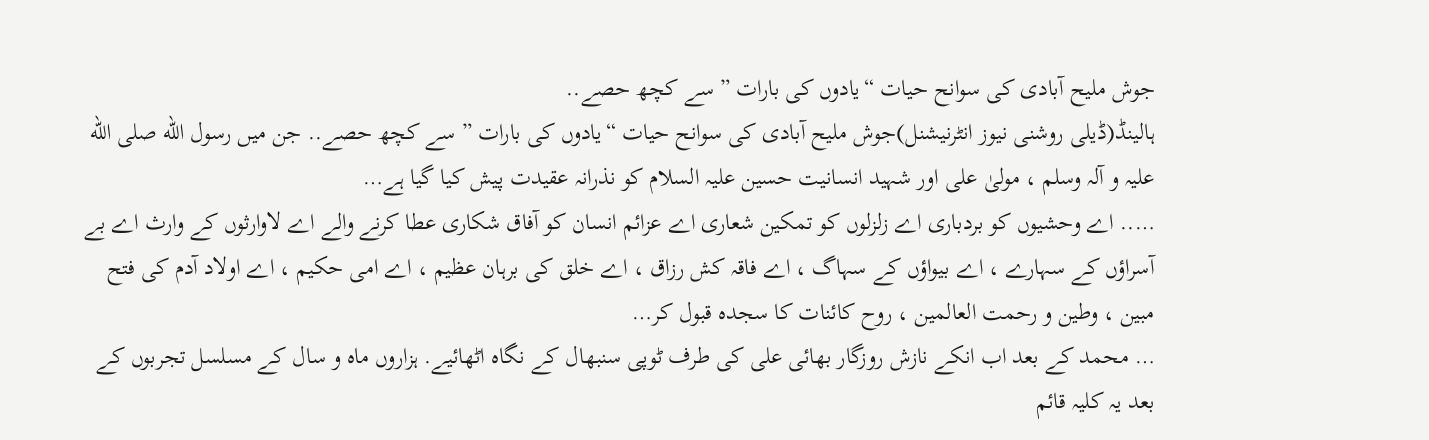جوش ملیح آبادی کی سوانح حیات “یادوں کی بارات ” سے کچھ حصے..
ہالینڈ(ڈیلی روشنی نیوز انٹرنیشنل)جوش ملیح آبادی کی سوانح حیات “یادوں کی بارات ” سے کچھ حصے.. جن میں رسول الله صلی الله علیہ و آلہ وسلم ، مولیٰ علی اور شہید انسانیت حسین علیہ السلام کو نذرانہ عقیدت پیش کیا گیا ہے…
….. اے وحشیوں کو بردباری اے زلزلوں کو تمکین شعاری اے عزائم انسان کو آفاق شکاری عطا کرنے والے اے لاوارثوں کے وارث اے بے آسراؤں کے سہارے ، اے بیواؤں کے سہاگ ، اے فاقہ کش رزاق ، اے خلق کی برہان عظیم ، اے امی حکیم ، اے اولاد آدم کی فتح مبین ، وطین و رحمت العالمین ، روح کائنات کا سجدہ قبول کر…
… محمد کے بعد اب انکے نازش روزگار بھائی علی کی طرف ٹوپی سنبھال کے نگاہ اٹھائیے. ہزاروں ماہ و سال کے مسلسل تجربوں کے بعد یہ کلیہ قائم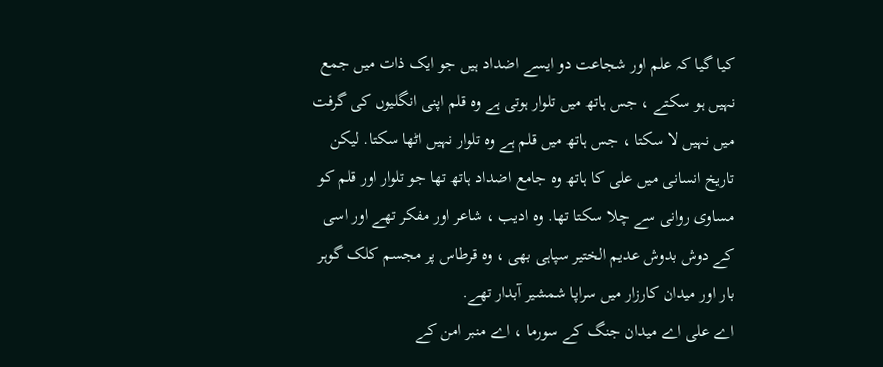کیا گیا کہ علم اور شجاعت دو ایسے اضداد ہیں جو ایک ذات میں جمع نہیں ہو سکتے ، جس ہاتھ میں تلوار ہوتی ہے وہ قلم اپنی انگلیوں کی گرفت میں نہیں لا سکتا ، جس ہاتھ میں قلم ہے وہ تلوار نہیں اٹھا سکتا. لیکن تاریخ انسانی میں علی کا ہاتھ وہ جامع اضداد ہاتھ تھا جو تلوار اور قلم کو مساوی روانی سے چلا سکتا تھا. وہ ادیب ، شاعر اور مفکر تھے اور اسی کے دوش بدوش عدیم الختیر سپاہی بھی ، وہ قرطاس پر مجسم کلک گوہر بار اور میدان کارزار میں سراپا شمشیر آبدار تھے.
اے علی اے میدان جنگ کے سورما ، اے منبر امن کے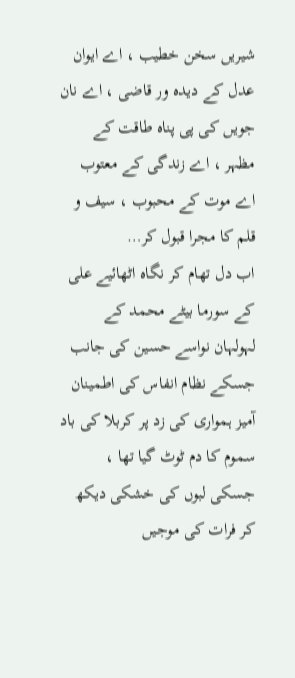شیریں سخن خطیب ، اے ایوان عدل کے دیدہ ور قاضی ، اے نان جویں کی پی پناہ طاقت کے مظہر ، اے زندگی کے معتوب اے موت کے محبوب ، سیف و قلم کا مجرا قبول کر…
اب دل تھام کر نگاہ اٹھائیے علی کے سورما بیٹے محمد کے لہولہان نواسے حسین کی جانب جسکے نظام انفاس کی اطمینان آمیز ہمواری کی زد پر کربلا کی باد سموم کا دم ٹوٹ گیا تھا ، جسکی لبوں کی خشکی دیکھ کر فرات کی موجیں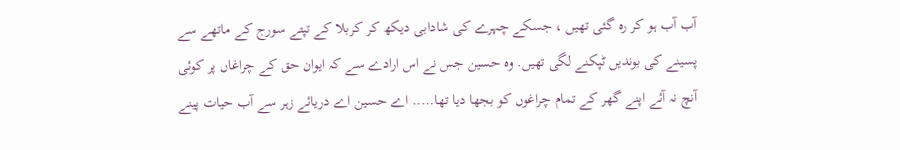آب آب ہو کر رہ گئی تھیں ، جسکے چہرے کی شادابی دیکھ کر کربلا کے تپتے سورج کے ماتھے سے پسینے کی بوندیں ٹپکنے لگی تھیں. وہ حسین جس نے اس ارادے سے کہ ایوان حق کے چراغاں پر کوئی آنچ نہ آئے اپنے گھر کے تمام چراغوں کو بجھا دیا تھا….. اے حسین اے دریائے زہر سے آب حیات پینے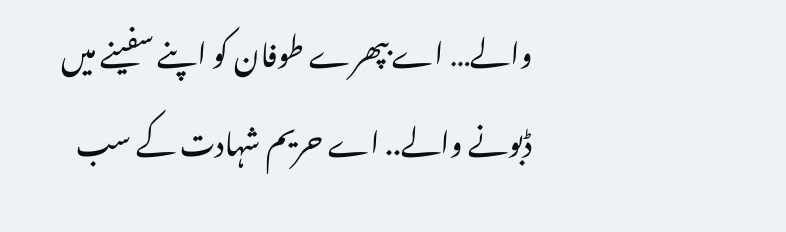والے… اے بپھرے طوفان کو اپنے سفینے میں ڈبونے والے.. اے حریم شہادت کے سب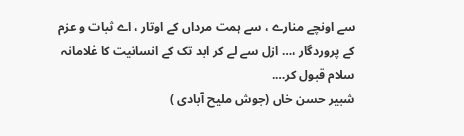سے اونچے منارے ، سے ہمت مرداں کے اوتار ، اے ثبات و عزم کے پروردگار ،… ازل سے لے کر ابد تک کے انسانیت کا غلامانہ سلام قبول کر….
شبیر حسن خاں (جوش ملیح آبادی )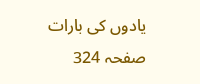یادوں کی بارات
صفحہ 324